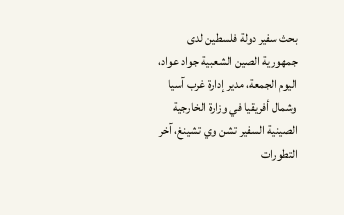بحث سفير دولة فلسطين لدى جمهورية الصين الشعبية جواد عواد، اليوم الجمعة، مدير إدارة غرب آسيا وشمال أفريقيا في وزارة الخارجية الصينية السفير تشن وي تشينغ، آخر التطورات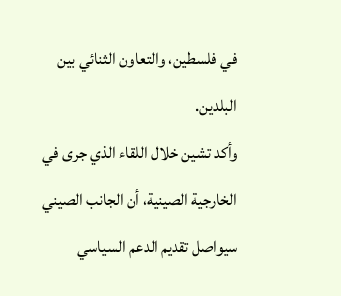في فلسطين، والتعاون الثنائي بين البلدين.
وأكد تشين خلال اللقاء الذي جرى في الخارجية الصينية، أن الجانب الصيني سيواصل تقديم الدعم السياسي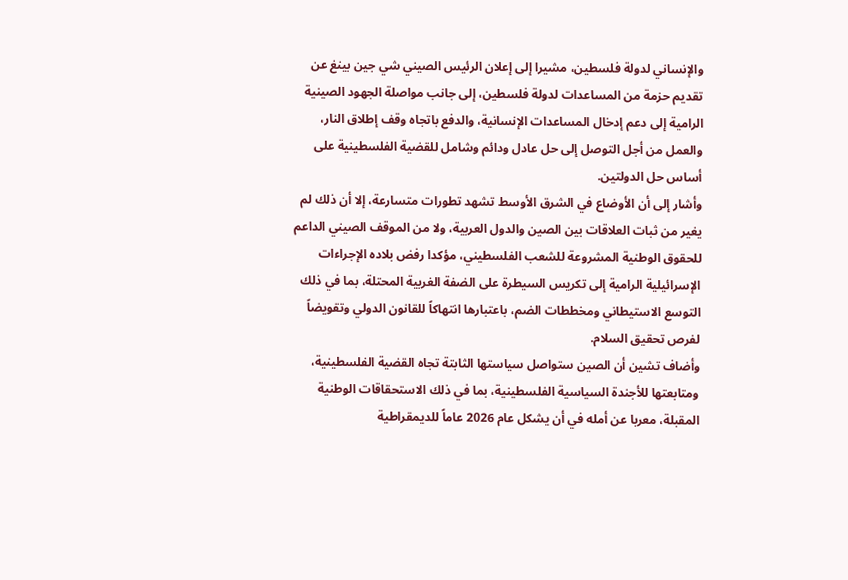والإنساني لدولة فلسطين، مشيرا إلى إعلان الرئيس الصيني شي جين بينغ عن تقديم حزمة من المساعدات لدولة فلسطين، إلى جانب مواصلة الجهود الصينية الرامية إلى دعم إدخال المساعدات الإنسانية، والدفع باتجاه وقف إطلاق النار، والعمل من أجل التوصل إلى حل عادل ودائم وشامل للقضية الفلسطينية على أساس حل الدولتين.
وأشار إلى أن الأوضاع في الشرق الأوسط تشهد تطورات متسارعة، إلا أن ذلك لم يغير من ثبات العلاقات بين الصين والدول العربية، ولا من الموقف الصيني الداعم للحقوق الوطنية المشروعة للشعب الفلسطيني، مؤكدا رفض بلاده الإجراءات الإسرائيلية الرامية إلى تكريس السيطرة على الضفة الغربية المحتلة، بما في ذلك التوسع الاستيطاني ومخططات الضم، باعتبارها انتهاكاً للقانون الدولي وتقويضاً لفرص تحقيق السلام.
وأضاف تشين أن الصين ستواصل سياستها الثابتة تجاه القضية الفلسطينية، ومتابعتها للأجندة السياسية الفلسطينية، بما في ذلك الاستحقاقات الوطنية المقبلة، معربا عن أمله في أن يشكل عام 2026 عاماً للديمقراطية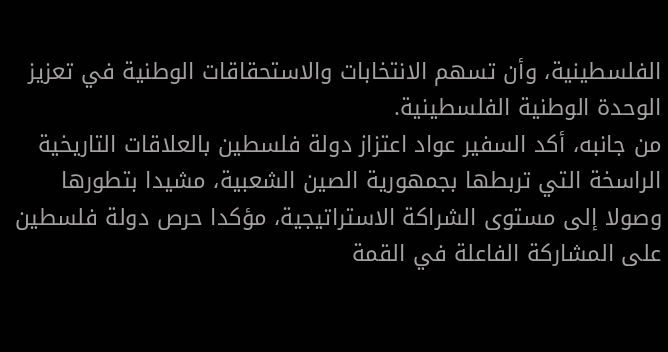الفلسطينية، وأن تسهم الانتخابات والاستحقاقات الوطنية في تعزيز الوحدة الوطنية الفلسطينية.
من جانبه، أكد السفير عواد اعتزاز دولة فلسطين بالعلاقات التاريخية الراسخة التي تربطها بجمهورية الصين الشعبية، مشيدا بتطورها وصولا إلى مستوى الشراكة الاستراتيجية، مؤكدا حرص دولة فلسطين على المشاركة الفاعلة في القمة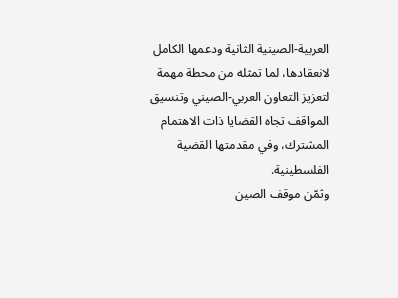العربية-الصينية الثانية ودعمها الكامل لانعقادها، لما تمثله من محطة مهمة لتعزيز التعاون العربي-الصيني وتنسيق المواقف تجاه القضايا ذات الاهتمام المشترك، وفي مقدمتها القضية الفلسطينية.
وثمّن موقف الصين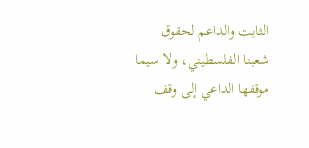الثابت والداعم لحقوق شعبنا الفلسطيني، ولا سيما موقفها الداعي إلى وقف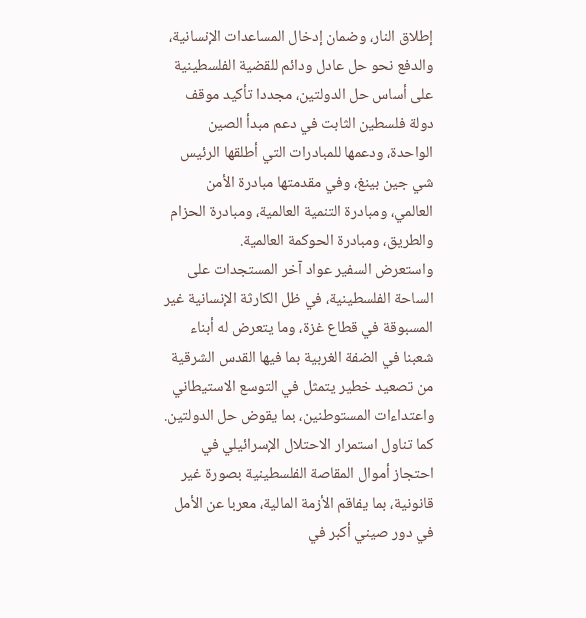إطلاق النار، وضمان إدخال المساعدات الإنسانية، والدفع نحو حل عادل ودائم للقضية الفلسطينية على أساس حل الدولتين، مجددا تأكيد موقف دولة فلسطين الثابت في دعم مبدأ الصين الواحدة، ودعمها للمبادرات التي أطلقها الرئيس شي جين بينغ، وفي مقدمتها مبادرة الأمن العالمي، ومبادرة التنمية العالمية، ومبادرة الحزام والطريق، ومبادرة الحوكمة العالمية.
واستعرض السفير عواد آخر المستجدات على الساحة الفلسطينية، في ظل الكارثة الإنسانية غير المسبوقة في قطاع غزة، وما يتعرض له أبناء شعبنا في الضفة الغربية بما فيها القدس الشرقية من تصعيد خطير يتمثل في التوسع الاستيطاني واعتداءات المستوطنين، بما يقوض حل الدولتين.
كما تناول استمرار الاحتلال الإسرائيلي في احتجاز أموال المقاصة الفلسطينية بصورة غير قانونية، بما يفاقم الأزمة المالية، معربا عن الأمل في دور صيني أكبر في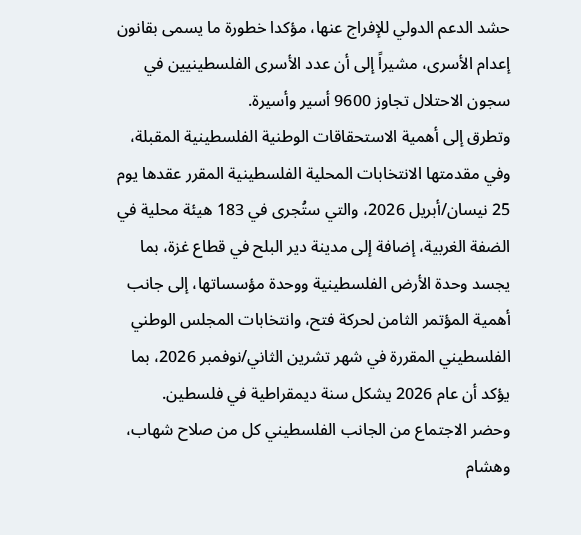حشد الدعم الدولي للإفراج عنها، مؤكدا خطورة ما يسمى بقانون إعدام الأسرى، مشيراً إلى أن عدد الأسرى الفلسطينيين في سجون الاحتلال تجاوز 9600 أسير وأسيرة.
وتطرق إلى أهمية الاستحقاقات الوطنية الفلسطينية المقبلة، وفي مقدمتها الانتخابات المحلية الفلسطينية المقرر عقدها يوم 25 نيسان/أبريل 2026، والتي ستُجرى في 183 هيئة محلية في الضفة الغربية، إضافة إلى مدينة دير البلح في قطاع غزة، بما يجسد وحدة الأرض الفلسطينية ووحدة مؤسساتها، إلى جانب أهمية المؤتمر الثامن لحركة فتح، وانتخابات المجلس الوطني الفلسطيني المقررة في شهر تشرين الثاني/نوفمبر 2026، بما يؤكد أن عام 2026 يشكل سنة ديمقراطية في فلسطين.
وحضر الاجتماع من الجانب الفلسطيني كل من صلاح شهاب، وهشام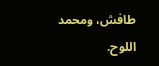طافش، ومحمد اللوح.